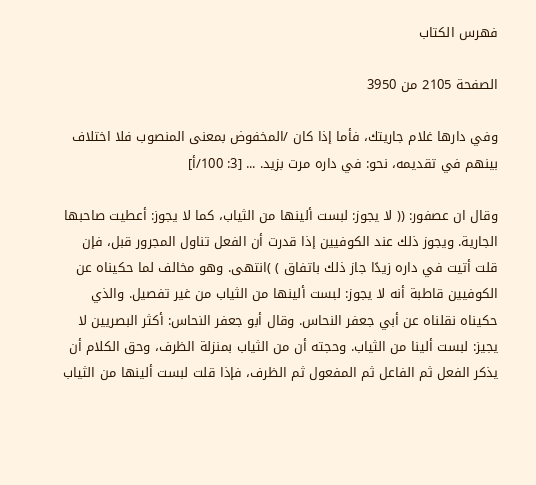فهرس الكتاب

الصفحة 2105 من 3950

وفي دارها غلام جاريتك، فأما إذا كان /المخفوض بمعنى المنصوب فلا اختلاف بينهم في تقديمه، نحو: في داره مرت بزيد. ... [3: 100/أ]

وقال ان عصفور: (( لا يجوز: لبست ألينها من الثياب، كما لا يجوز: أعطيت صاحبها الجارية. ويجوز ذلك عند الكوفيين إذا قدرت أن الفعل تناول المجرور قبل، فإن قلت أتيت في داره زيدًا جاز ذلك باتفاق ) )انتهى. وهو مخالف لما حكيناه عن الكوفيين قاطبة أنه لا يجوز: لبست ألينها من الثياب من غير تفصيل. والذي حكيناه نقلناه عن أبي جعفر النحاس. وقال أبو جعفر النحاس: أكثر البصريين لا يجيز: لبست ألينا من الثياب. وحجته أن من الثياب بمنزلة الظرف، وحق الكلام أن يذكر الفعل ثم الفاعل ثم المفعول ثم الظرف، فإذا قلت لبست ألينها من الثياب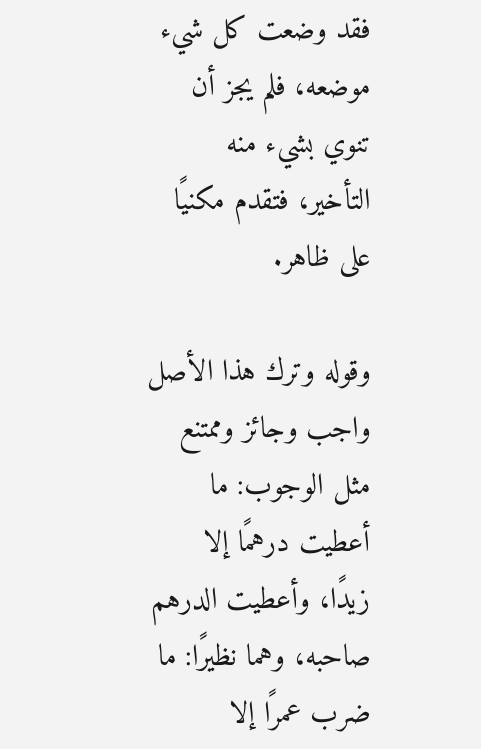فقد وضعت كل شيء موضعه، فلم يجز أن تنوي بشيء منه التأخير، فتقدم مكنيًا على ظاهر.

وقوله وترك هذا الأصل واجب وجائز وممتنع مثل الوجوب: ما أعطيت درهمًا إلا زيدًا، وأعطيت الدرهم صاحبه، وهما نظيرًا: ما ضرب عمرًا إلا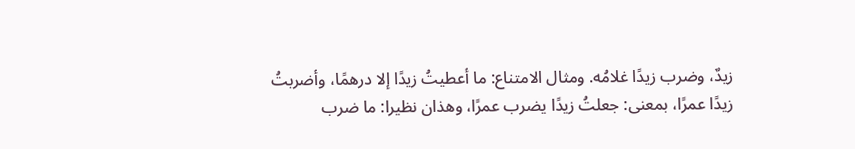زيدٌ، وضرب زيدًا غلامُه. ومثال الامتناع: ما أعطيتُ زيدًا إلا درهمًا، وأضربتُ زيدًا عمرًا، بمعنى: جعلتُ زيدًا يضرب عمرًا، وهذان نظيرا: ما ضرب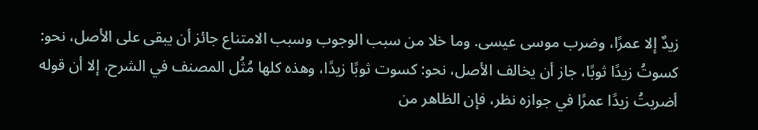زيدٌ إلا عمرًا، وضرب موسى عيسى. وما خلا من سبب الوجوب وسبب الامتناع جائز أن يبقى على الأصل، نحو: كسوتُ زيدًا ثوبًا، جاز أن يخالف الأصل، نحو: كسوت ثوبًا زيدًا، وهذه كلها مُثُل المصنف في الشرح، إلا أن قوله أضربتُ زيدًا عمرًا في جوازه نظر، فإن الظاهر من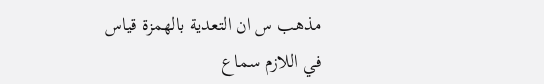مذهب س ان التعدية بالهمزة قياس في اللازم سماع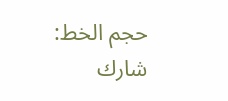حجم الخط:
شارك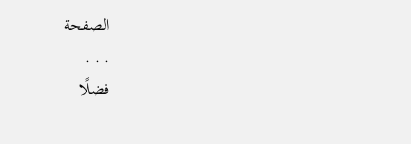الصفحة
. . .
فضلًا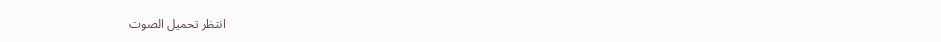انتظر تحميل الصوت